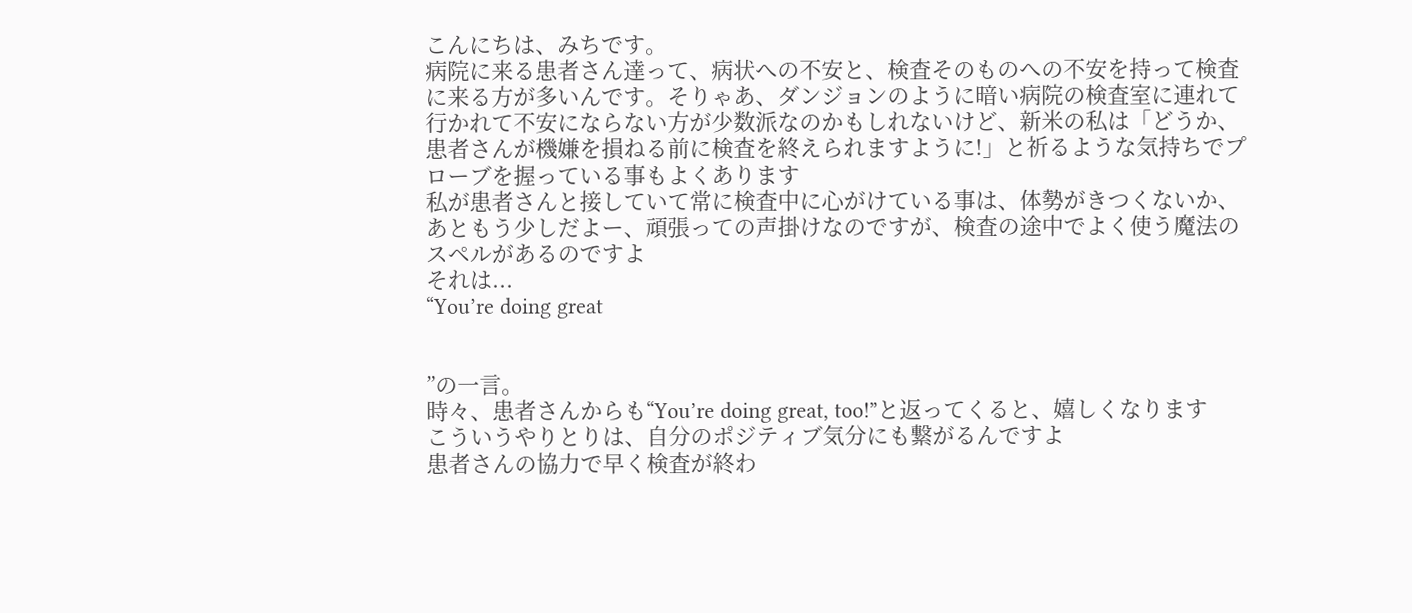こんにちは、みちです。
病院に来る患者さん達って、病状への不安と、検査そのものへの不安を持って検査に来る方が多いんです。そりゃあ、ダンジョンのように暗い病院の検査室に連れて行かれて不安にならない方が少数派なのかもしれないけど、新米の私は「どうか、患者さんが機嫌を損ねる前に検査を終えられますように!」と祈るような気持ちでプローブを握っている事もよくあります
私が患者さんと接していて常に検査中に心がけている事は、体勢がきつくないか、あともう少しだよー、頑張っての声掛けなのですが、検査の途中でよく使う魔法のスペルがあるのですよ
それは...
“You’re doing great


”の一言。
時々、患者さんからも“You’re doing great, too!”と返ってくると、嬉しくなります
こういうやりとりは、自分のポジティブ気分にも繋がるんですよ
患者さんの協力で早く検査が終わ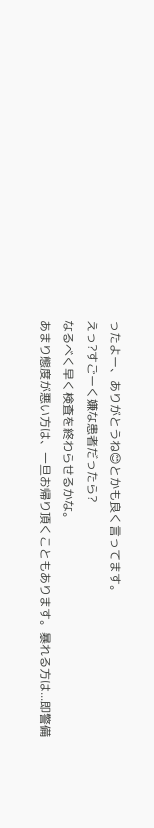ったよー、ありがとうね😊とかも良く言ってます。
えっ?すごーく嫌な患者だったら?
なるべく早く検査を終わらせるかな。
あまり態度が悪い方は、一旦お帰り頂くこともあります。暴れる方は...即警備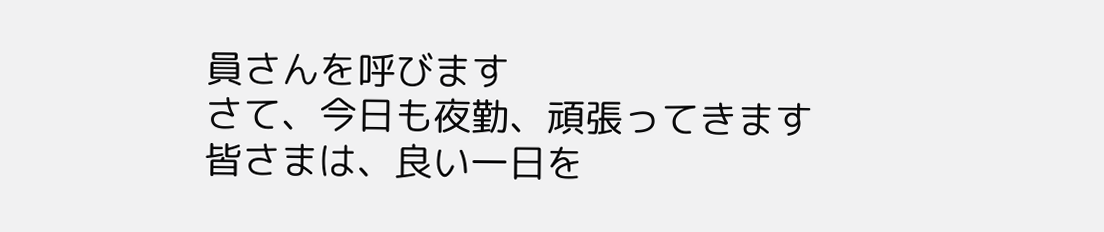員さんを呼びます
さて、今日も夜勤、頑張ってきます
皆さまは、良い一日を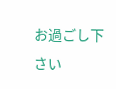お過ごし下さい